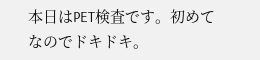本日はPET検査です。初めてなのでドキドキ。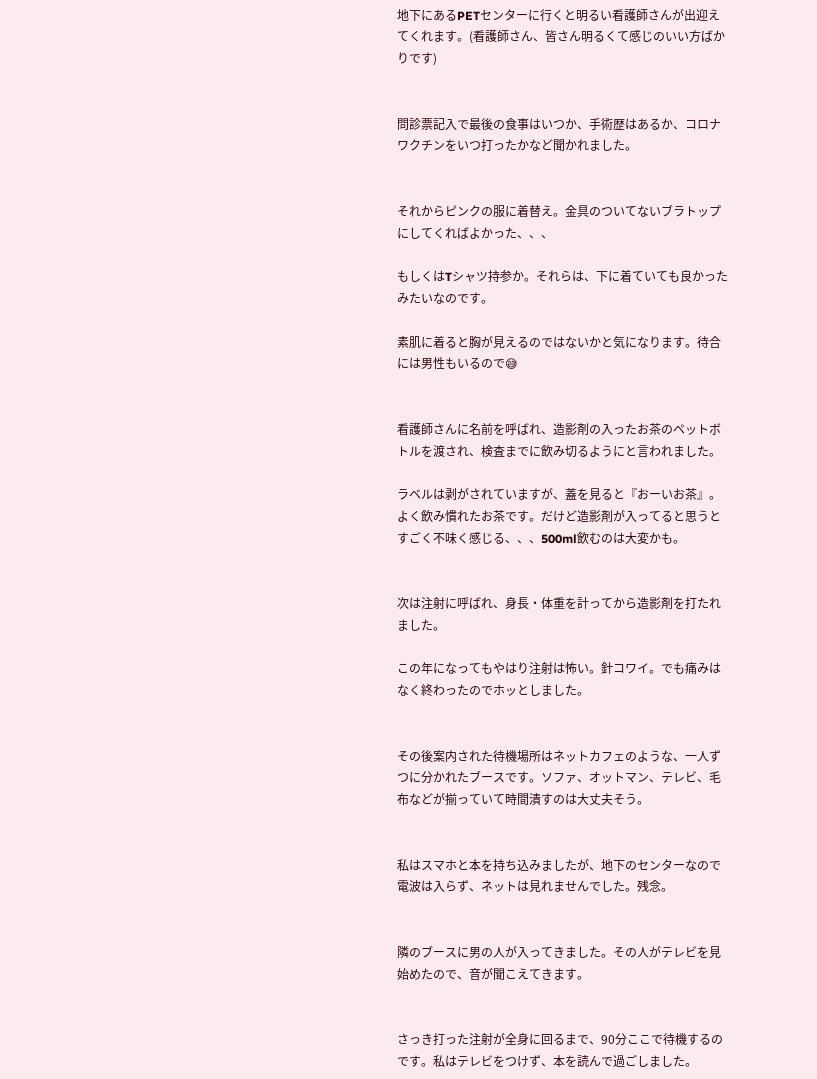地下にあるPETセンターに行くと明るい看護師さんが出迎えてくれます。(看護師さん、皆さん明るくて感じのいい方ばかりです)


問診票記入で最後の食事はいつか、手術歴はあるか、コロナワクチンをいつ打ったかなど聞かれました。


それからピンクの服に着替え。金具のついてないブラトップにしてくればよかった、、、

もしくはTシャツ持参か。それらは、下に着ていても良かったみたいなのです。

素肌に着ると胸が見えるのではないかと気になります。待合には男性もいるので😅


看護師さんに名前を呼ばれ、造影剤の入ったお茶のペットボトルを渡され、検査までに飲み切るようにと言われました。

ラベルは剥がされていますが、蓋を見ると『おーいお茶』。よく飲み慣れたお茶です。だけど造影剤が入ってると思うとすごく不味く感じる、、、500ml飲むのは大変かも。


次は注射に呼ばれ、身長・体重を計ってから造影剤を打たれました。

この年になってもやはり注射は怖い。針コワイ。でも痛みはなく終わったのでホッとしました。


その後案内された待機場所はネットカフェのような、一人ずつに分かれたブースです。ソファ、オットマン、テレビ、毛布などが揃っていて時間潰すのは大丈夫そう。


私はスマホと本を持ち込みましたが、地下のセンターなので電波は入らず、ネットは見れませんでした。残念。


隣のブースに男の人が入ってきました。その人がテレビを見始めたので、音が聞こえてきます。


さっき打った注射が全身に回るまで、90分ここで待機するのです。私はテレビをつけず、本を読んで過ごしました。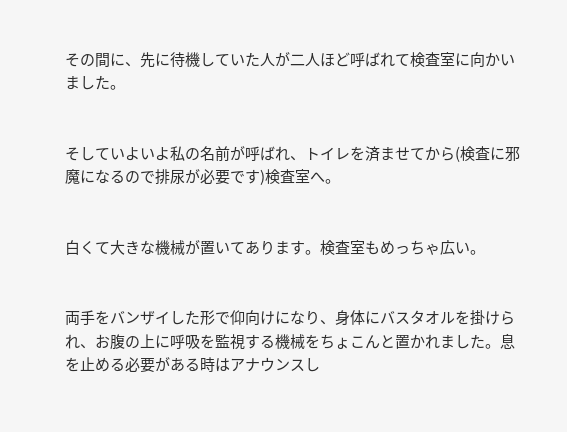その間に、先に待機していた人が二人ほど呼ばれて検査室に向かいました。


そしていよいよ私の名前が呼ばれ、トイレを済ませてから(検査に邪魔になるので排尿が必要です)検査室へ。


白くて大きな機械が置いてあります。検査室もめっちゃ広い。


両手をバンザイした形で仰向けになり、身体にバスタオルを掛けられ、お腹の上に呼吸を監視する機械をちょこんと置かれました。息を止める必要がある時はアナウンスし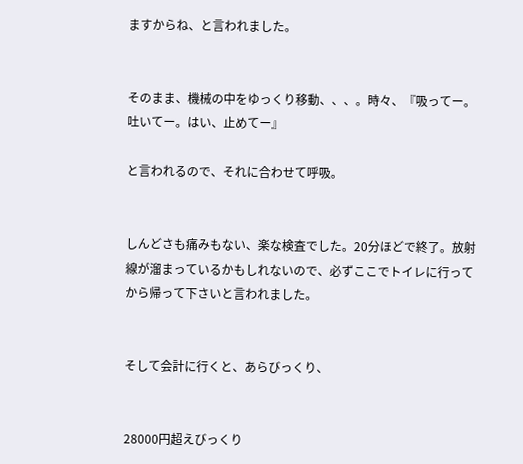ますからね、と言われました。


そのまま、機械の中をゆっくり移動、、、。時々、『吸ってー。吐いてー。はい、止めてー』

と言われるので、それに合わせて呼吸。


しんどさも痛みもない、楽な検査でした。20分ほどで終了。放射線が溜まっているかもしれないので、必ずここでトイレに行ってから帰って下さいと言われました。


そして会計に行くと、あらびっくり、


28000円超えびっくり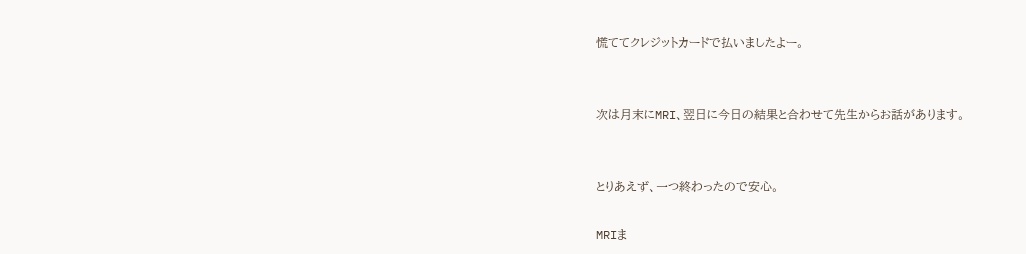慌ててクレジットカードで払いましたよー。


次は月末にMRI、翌日に今日の結果と合わせて先生からお話があります。


とりあえず、一つ終わったので安心。

MRIま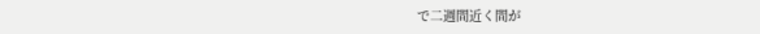で二週間近く間が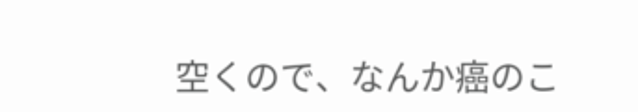空くので、なんか癌のこ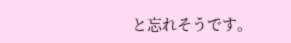と忘れそうです。